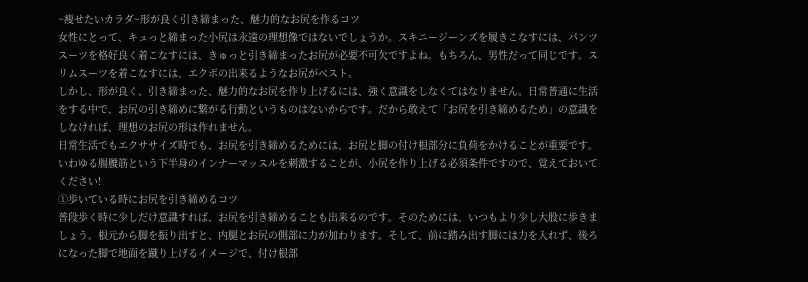~痩せたいカラダ~形が良く引き締まった、魅力的なお尻を作るコツ
女性にとって、キュっと締まった小尻は永遠の理想像ではないでしょうか。スキニージーンズを履きこなすには、パンツスーツを格好良く着こなすには、きゅっと引き締まったお尻が必要不可欠ですよね。もちろん、男性だって同じです。スリムスーツを着こなすには、エクボの出来るようなお尻がベスト。
しかし、形が良く、引き締まった、魅力的なお尻を作り上げるには、強く意識をしなくてはなりません。日常普通に生活をする中で、お尻の引き締めに繋がる行動というものはないからです。だから敢えて「お尻を引き締めるため」の意識をしなければ、理想のお尻の形は作れません。
日常生活でもエクササイズ時でも、お尻を引き締めるためには、お尻と脚の付け根部分に負荷をかけることが重要です。いわゆる腸腰筋という下半身のインナーマッスルを刺激することが、小尻を作り上げる必須条件ですので、覚えておいてください!
①歩いている時にお尻を引き締めるコツ
普段歩く時に少しだけ意識すれば、お尻を引き締めることも出来るのです。そのためには、いつもより少し大股に歩きましょう。根元から脚を振り出すと、内腿とお尻の側部に力が加わります。そして、前に踏み出す脚には力を入れず、後ろになった脚で地面を蹴り上げるイメージで、付け根部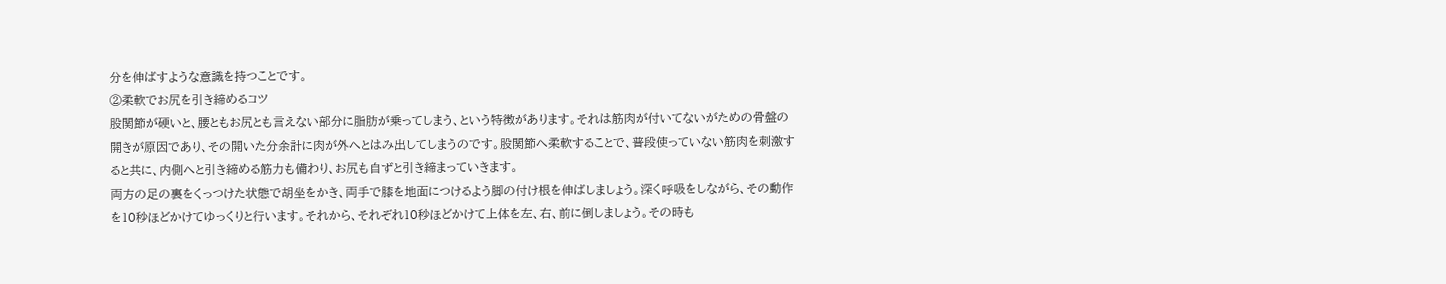分を伸ばすような意識を持つことです。
②柔軟でお尻を引き締めるコツ
股関節が硬いと、腰ともお尻とも言えない部分に脂肪が乗ってしまう、という特徴があります。それは筋肉が付いてないがための骨盤の開きが原因であり、その開いた分余計に肉が外へとはみ出してしまうのです。股関節へ柔軟することで、普段使っていない筋肉を刺激すると共に、内側へと引き締める筋力も備わり、お尻も自ずと引き締まっていきます。
両方の足の裏をくっつけた状態で胡坐をかき、両手で膝を地面につけるよう脚の付け根を伸ばしましょう。深く呼吸をしながら、その動作を10秒ほどかけてゆっくりと行います。それから、それぞれ10秒ほどかけて上体を左、右、前に倒しましょう。その時も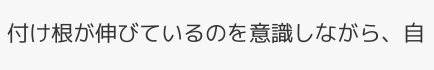付け根が伸びているのを意識しながら、自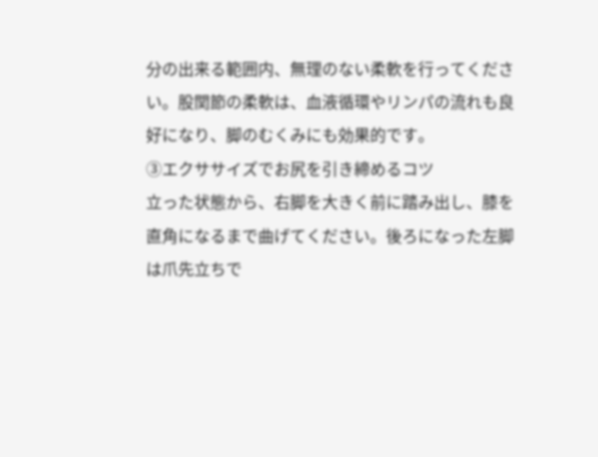分の出来る範囲内、無理のない柔軟を行ってください。股関節の柔軟は、血液循環やリンパの流れも良好になり、脚のむくみにも効果的です。
③エクササイズでお尻を引き締めるコツ
立った状態から、右脚を大きく前に踏み出し、膝を直角になるまで曲げてください。後ろになった左脚は爪先立ちで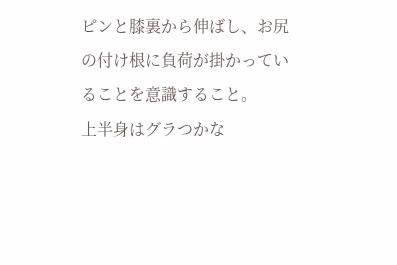ピンと膝裏から伸ばし、お尻の付け根に負荷が掛かっていることを意識すること。
上半身はグラつかな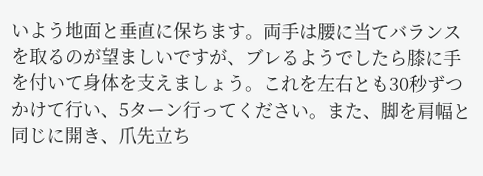いよう地面と垂直に保ちます。両手は腰に当てバランスを取るのが望ましいですが、ブレるようでしたら膝に手を付いて身体を支えましょう。これを左右とも30秒ずつかけて行い、5ターン行ってください。また、脚を肩幅と同じに開き、爪先立ち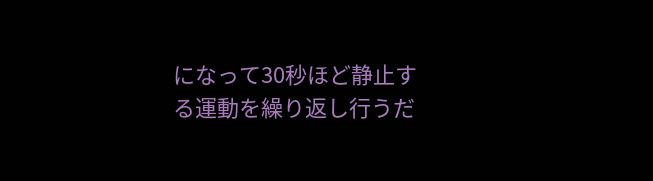になって30秒ほど静止する運動を繰り返し行うだ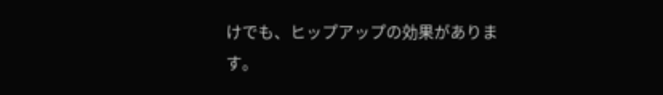けでも、ヒップアップの効果があります。